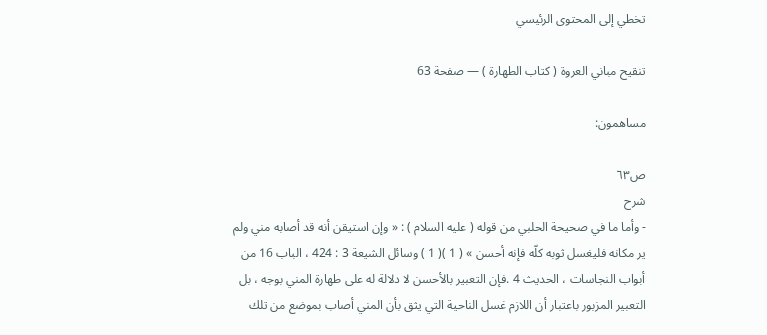تخطي إلى المحتوى الرئيسي

تنقيح مباني العروة ( كتاب الطهارة ) — صفحة 63

مساهمون:

ص٦٣
شرح
- وأما ما في صحيحة الحلبي من قوله ( عليه السلام ) : « وإن استيقن أنه قد أصابه مني ولم ير مكانه فليغسل ثوبه كلّه فإنه أحسن » ( 1 )( 1 ) وسائل الشيعة 3 : 424 ، الباب 16 من أبواب النجاسات ، الحديث 4 .فإن التعبير بالأحسن لا دلالة له على طهارة المني بوجه ، بل التعبير المزبور باعتبار أن اللازم غسل الناحية التي يثق بأن المني أصاب بموضع من تلك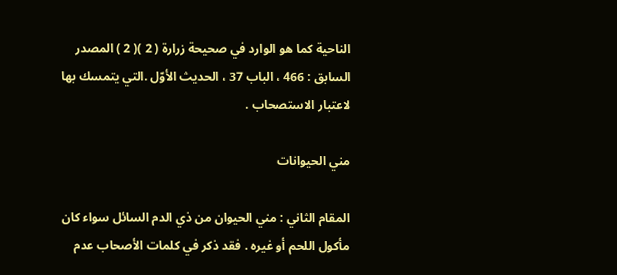الناحية كما هو الوارد في صحيحة زرارة ( 2 )( 2 ) المصدر السابق : 466 ، الباب 37 ، الحديث الأوّل .التي يتمسك بها لاعتبار الاستصحاب .

مني الحيوانات

المقام الثاني : مني الحيوان من ذي الدم السائل سواء كان مأكول اللحم أو غيره . فقد ذكر في كلمات الأصحاب عدم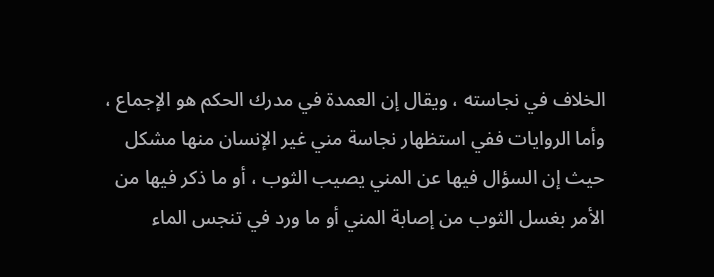الخلاف في نجاسته ، ويقال إن العمدة في مدرك الحكم هو الإجماع ، وأما الروايات ففي استظهار نجاسة مني غير الإنسان منها مشكل حيث إن السؤال فيها عن المني يصيب الثوب ، أو ما ذكر فيها من الأمر بغسل الثوب من إصابة المني أو ما ورد في تنجس الماء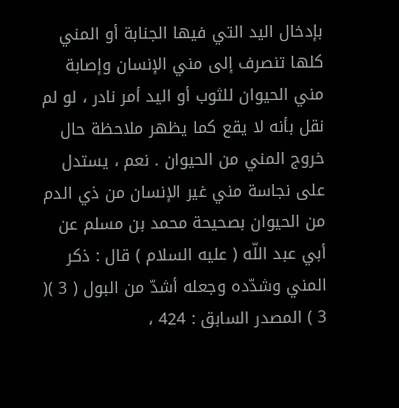بإدخال اليد التي فيها الجنابة أو المني كلها تنصرف إلى مني الإنسان وإصابة مني الحيوان للثوب أو اليد أمر نادر ، لو لم نقل بأنه لا يقع كما يظهر ملاحظة حال خروج المني من الحيوان . نعم ، يستدل على نجاسة مني غير الإنسان من ذي الدم من الحيوان بصحيحة محمد بن مسلم عن أبي عبد اللّه ( عليه السلام ) قال : ذكر المني وشدّده وجعله أشدّ من البول ( 3 )( 3 ) المصدر السابق : 424 ،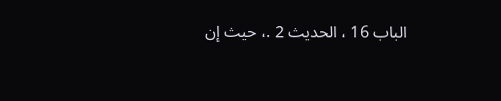الباب 16 ، الحديث 2 .، حيث إن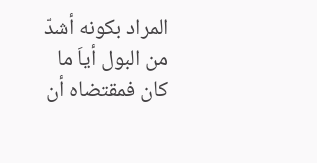المراد بكونه أشدّ من البول أياَ ما كان فمقتضاه أن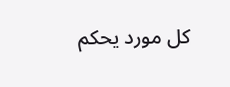كل مورد يحكم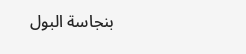بنجاسة البول